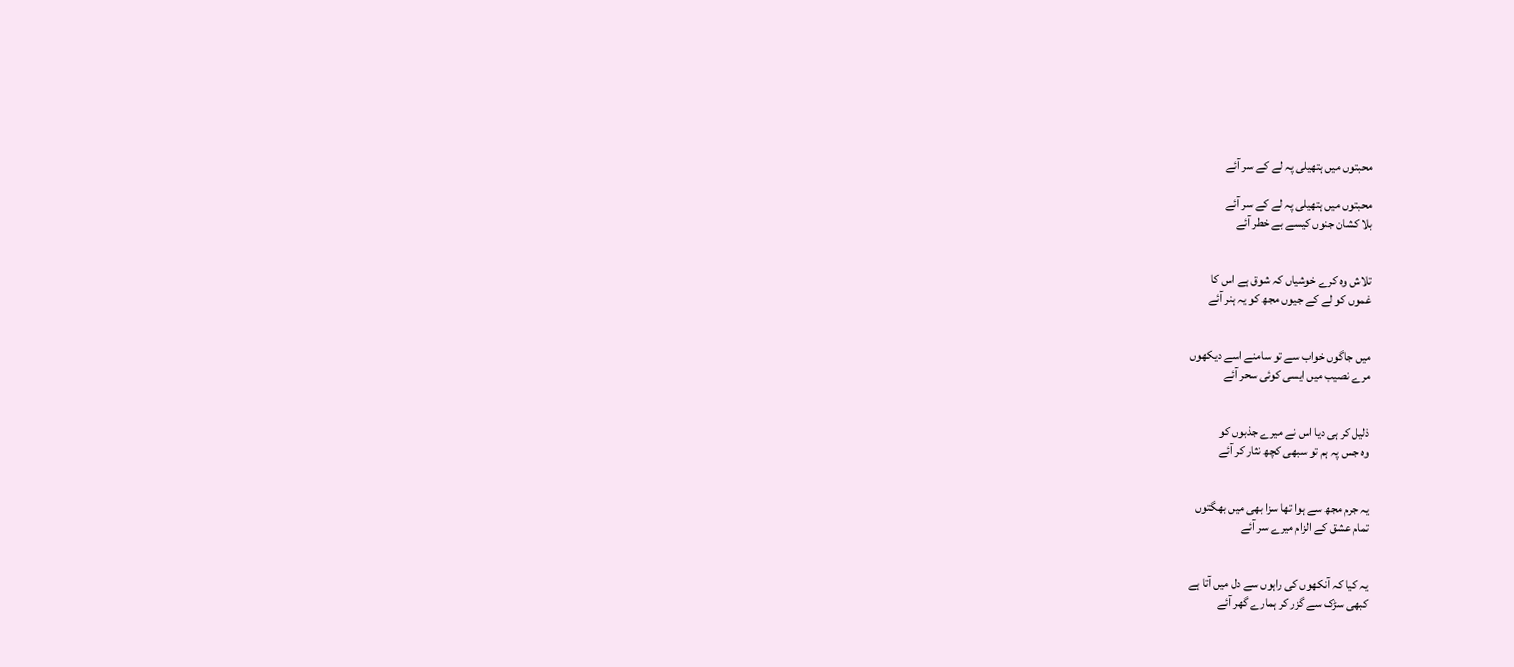محبتوں میں ہتھیلی پہ لے کے سر آئے

محبتوں میں ہتھیلی پہ لے کے سر آئے
بلا کشان جنوں کیسے بے خطر آئے


تلاش وہ کرے خوشیاں کہ شوق ہے اس کا
غموں کو لے کے جیوں مجھ کو یہ ہنر آئے


میں جاگوں خواب سے تو سامنے اسے دیکھوں
مرے نصیب میں ایسی کوئی سحر آئے


ذلیل کر ہی دیا اس نے میرے جذبوں کو
وہ جس پہ ہم تو سبھی کچھ نثار کر آئے


یہ جرم مجھ سے ہوا تھا سزا بھی میں بھگتوں
تمام عشق کے الزام میرے سر آئے


یہ کیا کہ آنکھوں کی راہوں سے دل میں آتا ہے
کبھی سڑک سے گزر کر ہمارے گھر آئے